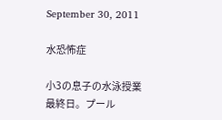September 30, 2011

水恐怖症

小3の息子の水泳授業 最終日。プール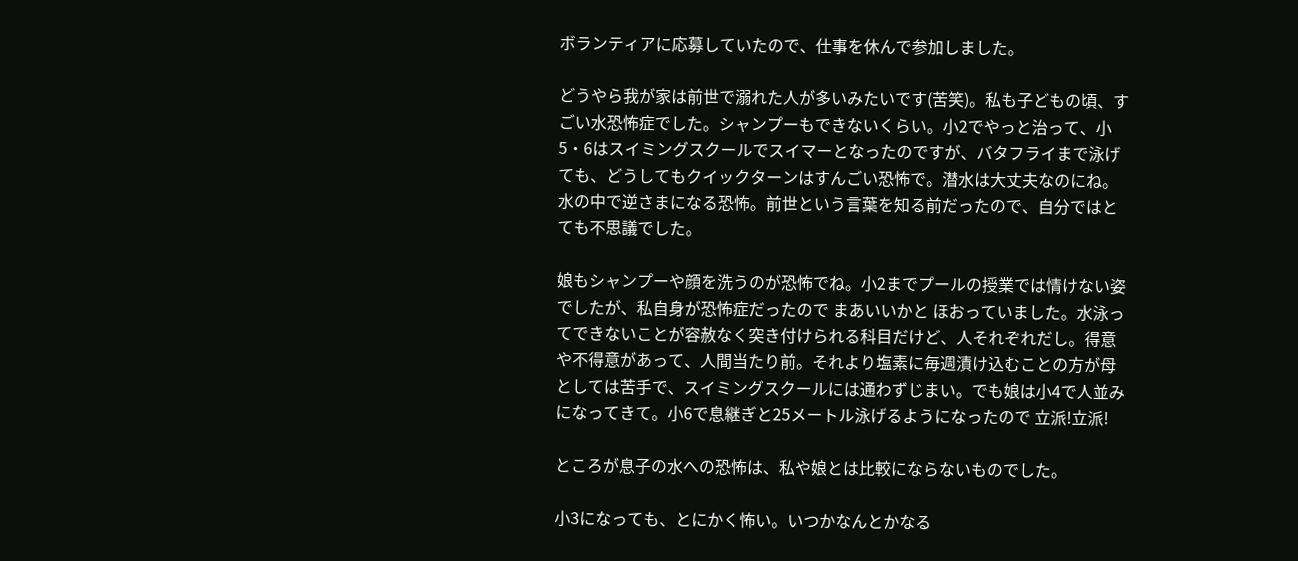ボランティアに応募していたので、仕事を休んで参加しました。

どうやら我が家は前世で溺れた人が多いみたいです(苦笑)。私も子どもの頃、すごい水恐怖症でした。シャンプーもできないくらい。小2でやっと治って、小5・6はスイミングスクールでスイマーとなったのですが、バタフライまで泳げても、どうしてもクイックターンはすんごい恐怖で。潜水は大丈夫なのにね。水の中で逆さまになる恐怖。前世という言葉を知る前だったので、自分ではとても不思議でした。

娘もシャンプーや顔を洗うのが恐怖でね。小2までプールの授業では情けない姿でしたが、私自身が恐怖症だったので まあいいかと ほおっていました。水泳ってできないことが容赦なく突き付けられる科目だけど、人それぞれだし。得意や不得意があって、人間当たり前。それより塩素に毎週漬け込むことの方が母としては苦手で、スイミングスクールには通わずじまい。でも娘は小4で人並みになってきて。小6で息継ぎと25メートル泳げるようになったので 立派!立派!

ところが息子の水への恐怖は、私や娘とは比較にならないものでした。

小3になっても、とにかく怖い。いつかなんとかなる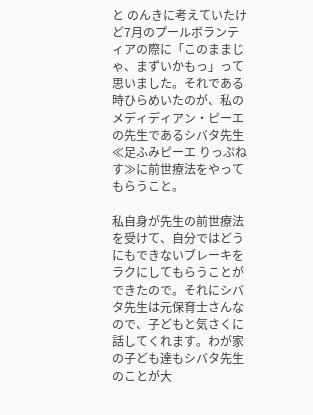と のんきに考えていたけど7月のプールボランティアの際に「このままじゃ、まずいかもっ」って思いました。それである時ひらめいたのが、私のメディディアン・ピーエの先生であるシバタ先生≪足ふみピーエ りっぷねす≫に前世療法をやってもらうこと。

私自身が先生の前世療法を受けて、自分ではどうにもできないブレーキをラクにしてもらうことができたので。それにシバタ先生は元保育士さんなので、子どもと気さくに話してくれます。わが家の子ども達もシバタ先生のことが大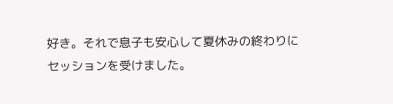好き。それで息子も安心して夏休みの終わりにセッションを受けました。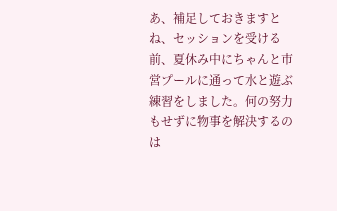あ、補足しておきますとね、セッションを受ける前、夏休み中にちゃんと市営プールに通って水と遊ぶ練習をしました。何の努力もせずに物事を解決するのは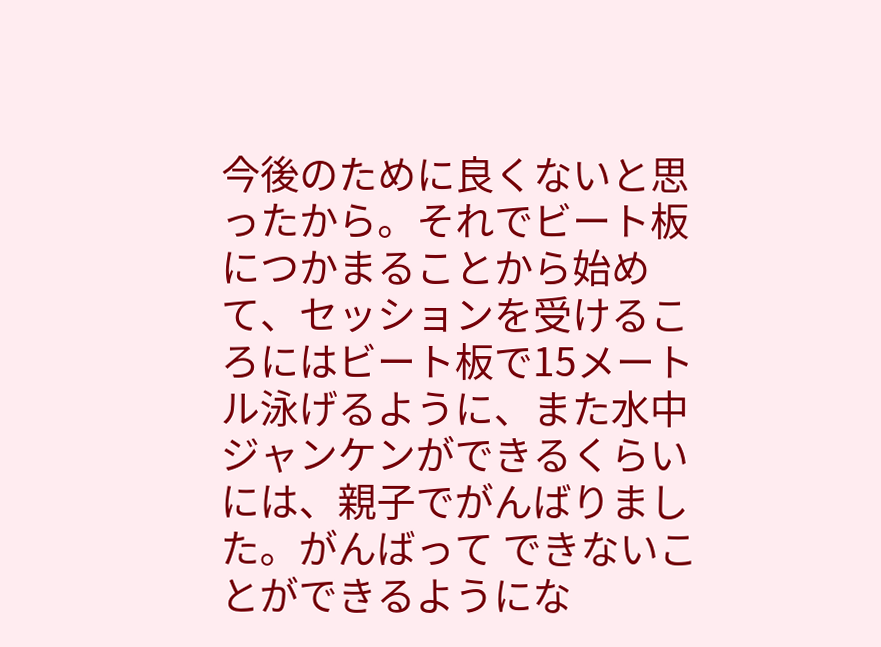今後のために良くないと思ったから。それでビート板につかまることから始めて、セッションを受けるころにはビート板で15メートル泳げるように、また水中ジャンケンができるくらいには、親子でがんばりました。がんばって できないことができるようにな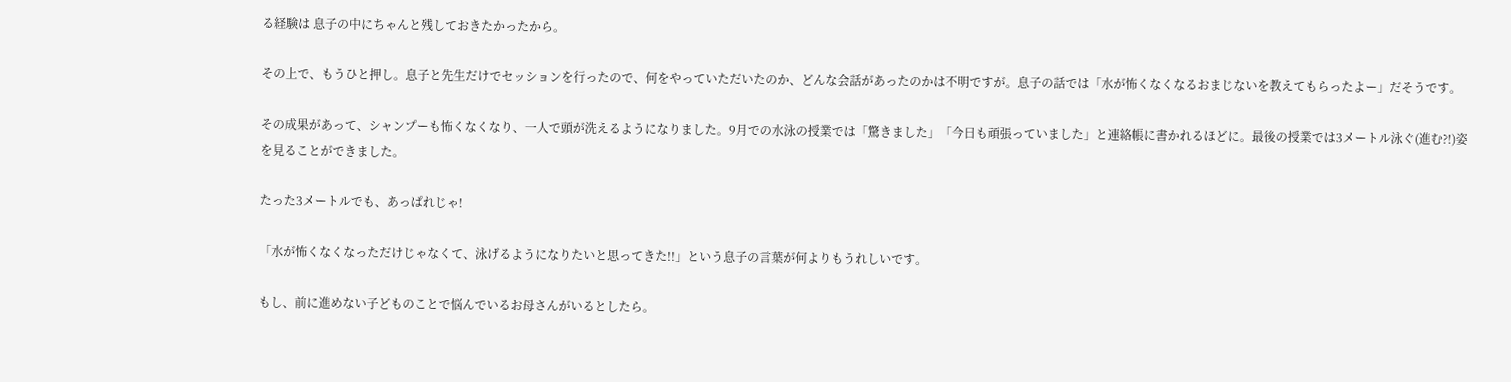る経験は 息子の中にちゃんと残しておきたかったから。

その上で、もうひと押し。息子と先生だけでセッションを行ったので、何をやっていただいたのか、どんな会話があったのかは不明ですが。息子の話では「水が怖くなくなるおまじないを教えてもらったよー」だそうです。

その成果があって、シャンプーも怖くなくなり、一人で頭が洗えるようになりました。9月での水泳の授業では「驚きました」「今日も頑張っていました」と連絡帳に書かれるほどに。最後の授業では3メートル泳ぐ(進む?!)姿を見ることができました。

たった3メートルでも、あっぱれじゃ!

「水が怖くなくなっただけじゃなくて、泳げるようになりたいと思ってきた!!」という息子の言葉が何よりもうれしいです。

もし、前に進めない子どものことで悩んでいるお母さんがいるとしたら。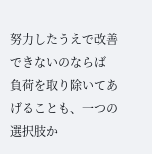努力したうえで改善できないのならば
負荷を取り除いてあげることも、一つの選択肢か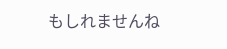もしれませんね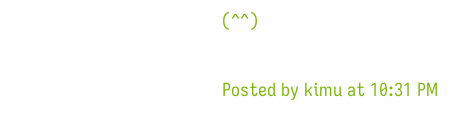(^^)

Posted by kimu at 10:31 PM